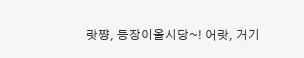랏쨩, 등장이올시당~! 어랏, 거기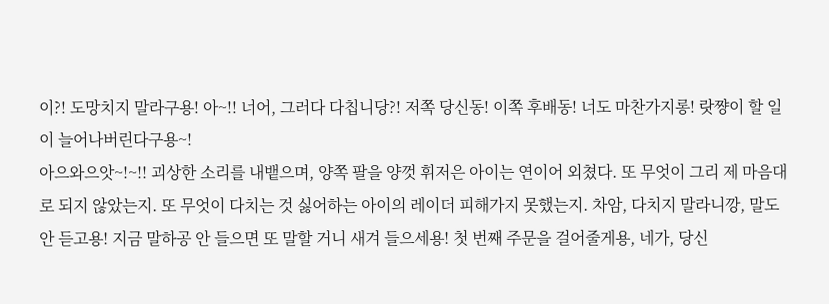이?! 도망치지 말라구용! 아~!! 너어, 그러다 다칩니당?! 저쪽 당신동! 이쪽 후배동! 너도 마찬가지롱! 랏쨩이 할 일이 늘어나버린다구용~!
아으와으앗~!~!! 괴상한 소리를 내뱉으며, 양쪽 팔을 양껏 휘저은 아이는 연이어 외쳤다. 또 무엇이 그리 제 마음대로 되지 않았는지. 또 무엇이 다치는 것 싫어하는 아이의 레이더 피해가지 못했는지. 차암, 다치지 말라니깡, 말도 안 듣고용! 지금 말하공 안 들으면 또 말할 거니 새겨 들으세용! 첫 번째 주문을 걸어줄게용, 네가, 당신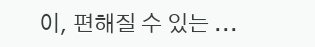이, 편해질 수 있는 ...